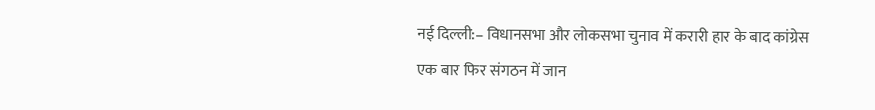नई दिल्ली:– विधानसभा और लोकसभा चुनाव में करारी हार के बाद कांग्रेस एक बार फिर संगठन में जान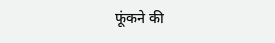फूंकने की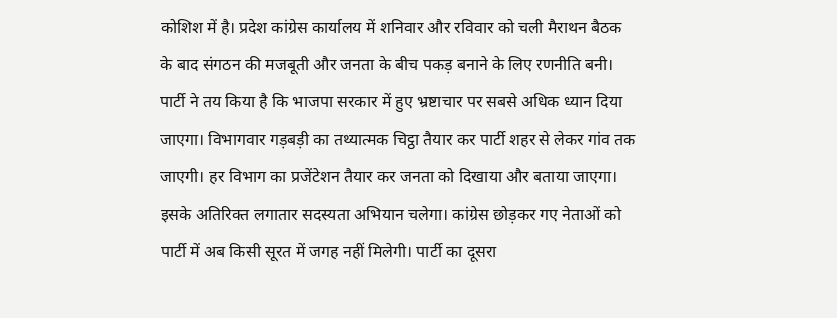कोशिश में है। प्रदेश कांग्रेस कार्यालय में शनिवार और रविवार को चली मैराथन बैठक के बाद संगठन की मजबूती और जनता के बीच पकड़ बनाने के लिए रणनीति बनी।
पार्टी ने तय किया है कि भाजपा सरकार में हुए भ्रष्टाचार पर सबसे अधिक ध्यान दिया जाएगा। विभागवार गड़बड़ी का तथ्यात्मक चिट्ठा तैयार कर पार्टी शहर से लेकर गांव तक जाएगी। हर विभाग का प्रजेंटेशन तैयार कर जनता को दिखाया और बताया जाएगा।
इसके अतिरिक्त लगातार सदस्यता अभियान चलेगा। कांग्रेस छोड़कर गए नेताओं को पार्टी में अब किसी सूरत में जगह नहीं मिलेगी। पार्टी का दूसरा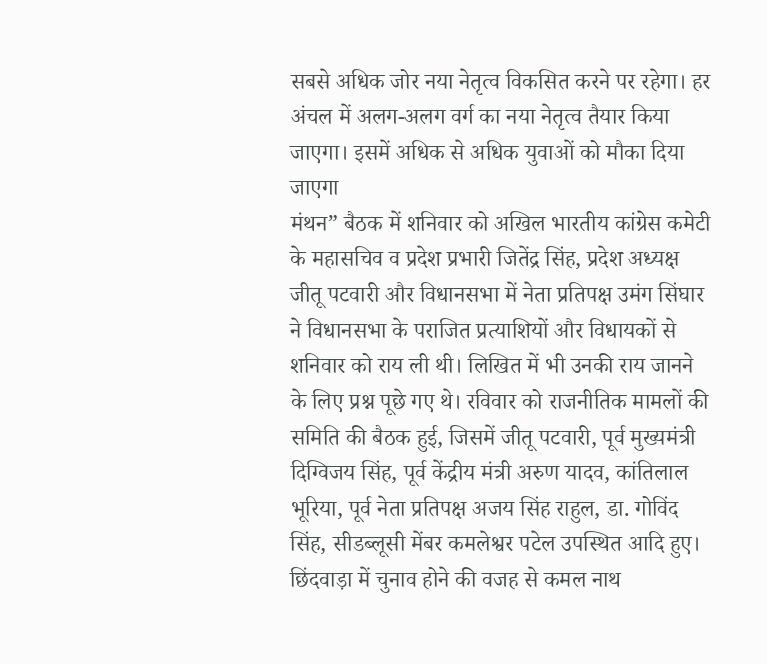सबसे अधिक जोर नया नेतृत्व विकसित करने पर रहेगा। हर अंचल में अलग-अलग वर्ग का नया नेतृत्व तैयार किया जाएगा। इसमें अधिक से अधिक युवाओं को मौका दिया जाएगा
मंथन” बैठक में शनिवार को अखिल भारतीय कांग्रेस कमेटी के महासचिव व प्रदेश प्रभारी जितेंद्र सिंह, प्रदेश अध्यक्ष जीतू पटवारी और विधानसभा में नेता प्रतिपक्ष उमंग सिंघार ने विधानसभा के पराजित प्रत्याशियों और विधायकों से शनिवार को राय ली थी। लिखित में भी उनकी राय जानने के लिए प्रश्न पूछे गए थे। रविवार को राजनीतिक मामलों की समिति की बैठक हुई, जिसमें जीतू पटवारी, पूर्व मुख्यमंत्री दिग्विजय सिंह, पूर्व केंद्रीय मंत्री अरुण यादव, कांतिलाल भूरिया, पूर्व नेता प्रतिपक्ष अजय सिंह राहुल, डा. गोविंद सिंह, सीडब्लूसी मेंबर कमलेश्वर पटेल उपस्थित आदि हुए। छिंदवाड़ा में चुनाव होने की वजह से कमल नाथ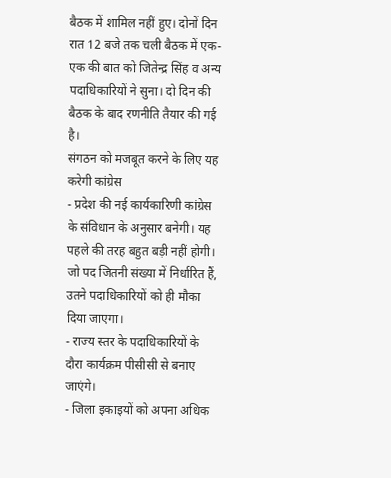बैठक में शामिल नहीं हुए। दोनों दिन रात 12 बजे तक चली बैठक में एक-एक की बात को जितेन्द्र सिंह व अन्य पदाधिकारियों ने सुना। दो दिन की बैठक के बाद रणनीति तैयार की गई है।
संगठन को मजबूत करने के लिए यह करेगी कांग्रेस
- प्रदेश की नई कार्यकारिणी कांग्रेस के संविधान के अनुसार बनेगी। यह पहले की तरह बहुत बड़ी नहीं होगी। जो पद जितनी संख्या में निर्धारित हैं, उतने पदाधिकारियों को ही मौका दिया जाएगा।
- राज्य स्तर के पदाधिकारियों के दौरा कार्यक्रम पीसीसी से बनाए जाएंगे।
- जिला इकाइयों को अपना अधिक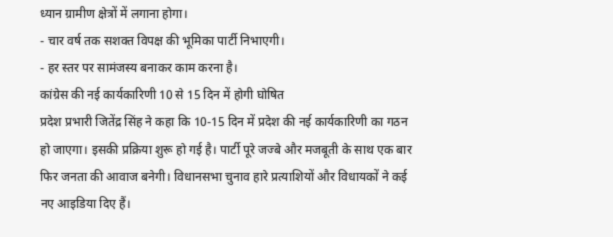ध्यान ग्रामीण क्षेत्रों में लगाना होगा।
- चार वर्ष तक सशक्त विपक्ष की भूमिका पार्टी निभाएगी।
- हर स्तर पर सामंजस्य बनाकर काम करना है।
कांग्रेस की नई कार्यकारिणी 10 से 15 दिन में होगी घोषित
प्रदेश प्रभारी जितेंद्र सिंह ने कहा कि 10-15 दिन में प्रदेश की नई कार्यकारिणी का गठन हो जाएगा। इसकी प्रक्रिया शुरू हो गई है। पार्टी पूरे जज्बे और मजबूती के साथ एक बार फिर जनता की आवाज बनेगी। विधानसभा चुनाव हारे प्रत्याशियों और विधायकों ने कई नए आइडिया दिए हैं।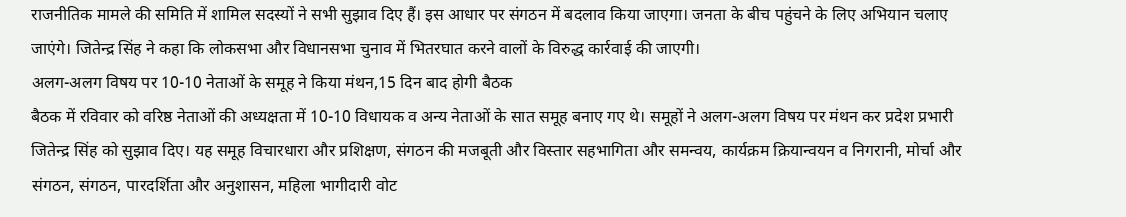राजनीतिक मामले की समिति में शामिल सदस्यों ने सभी सुझाव दिए हैं। इस आधार पर संगठन में बदलाव किया जाएगा। जनता के बीच पहुंचने के लिए अभियान चलाए जाएंगे। जितेन्द्र सिंह ने कहा कि लोकसभा और विधानसभा चुनाव में भितरघात करने वालों के विरुद्ध कार्रवाई की जाएगी।
अलग-अलग विषय पर 10-10 नेताओं के समूह ने किया मंथन,15 दिन बाद होगी बैठक
बैठक में रविवार को वरिष्ठ नेताओं की अध्यक्षता में 10-10 विधायक व अन्य नेताओं के सात समूह बनाए गए थे। समूहों ने अलग-अलग विषय पर मंथन कर प्रदेश प्रभारी जितेन्द्र सिंह को सुझाव दिए। यह समूह विचारधारा और प्रशिक्षण, संगठन की मजबूती और विस्तार सहभागिता और समन्वय, कार्यक्रम क्रियान्वयन व निगरानी, मोर्चा और संगठन, संगठन, पारदर्शिता और अनुशासन, महिला भागीदारी वोट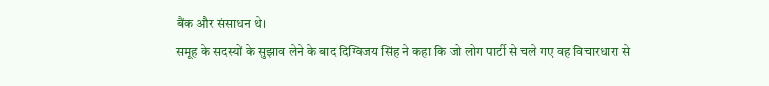बैंक और संसाधन थे।
समूह के सदस्यों के सुझाव लेने के बाद दिग्विजय सिंह ने कहा कि जो लोग पार्टी से चले गए वह विचारधारा से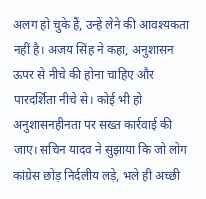अलग हो चुके हैं, उन्हें लेने की आवश्यकता नहीं है। अजय सिंह ने कहा, अनुशासन ऊपर से नीचे की होना चाहिए और पारदर्शिता नीचे से। कोई भी हो अनुशासनहीनता पर सख्त कार्रवाई की जाए। सचिन यादव ने सुझाया कि जो लोग कांग्रेस छोड़ निर्दलीय लड़े, भले ही अच्छी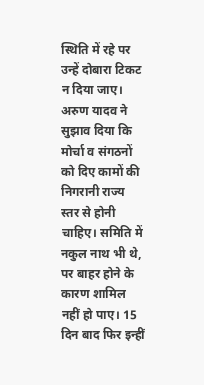स्थिति में रहे पर उन्हें दोबारा टिकट न दिया जाए।
अरुण यादव ने सुझाव दिया कि मोर्चा व संगठनों को दिए कामों की निगरानी राज्य स्तर से होनी चाहिए। समिति में नकुल नाथ भी थे, पर बाहर होने के कारण शामिल नहीं हो पाए। 15 दिन बाद फिर इन्हीं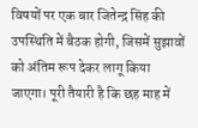विषयों पर एक बार जितेन्द्र सिंह की उपस्थिति में बैठक होगी, जिसमें सुझावों को अंतिम रूप देकर लागू किया जाएगा। पूरी तैयारी है कि छह माह में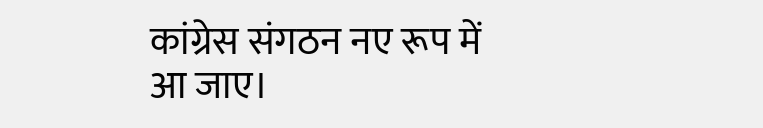कांग्रेस संगठन नए रूप में आ जाए।